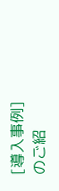[導入事例]のご紹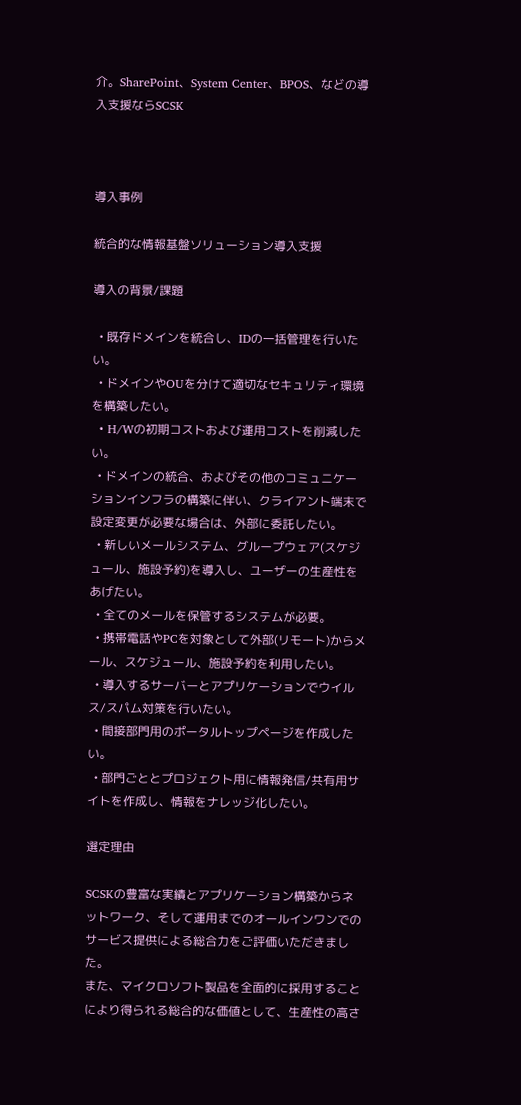介。SharePoint、System Center、BPOS、などの導入支援ならSCSK



導入事例

統合的な情報基盤ソリューション導入支援

導入の背景/課題

  • 既存ドメインを統合し、IDの一括管理を行いたい。
  • ドメインやOUを分けて適切なセキュリティ環境を構築したい。
  • H/Wの初期コストおよび運用コストを削減したい。
  • ドメインの統合、およびその他のコミュニケーションインフラの構築に伴い、クライアント端末で設定変更が必要な場合は、外部に委託したい。
  • 新しいメールシステム、グループウェア(スケジュール、施設予約)を導入し、ユーザーの生産性をあげたい。
  • 全てのメールを保管するシステムが必要。
  • 携帯電話やPCを対象として外部(リモート)からメール、スケジュール、施設予約を利用したい。
  • 導入するサーバーとアプリケーションでウイルス/スパム対策を行いたい。
  • 間接部門用のポータルトップページを作成したい。
  • 部門ごととプロジェクト用に情報発信/共有用サイトを作成し、情報をナレッジ化したい。

選定理由

SCSKの豊富な実績とアプリケーション構築からネットワーク、そして運用までのオールインワンでのサービス提供による総合力をご評価いただきました。
また、マイクロソフト製品を全面的に採用することにより得られる総合的な価値として、生産性の高さ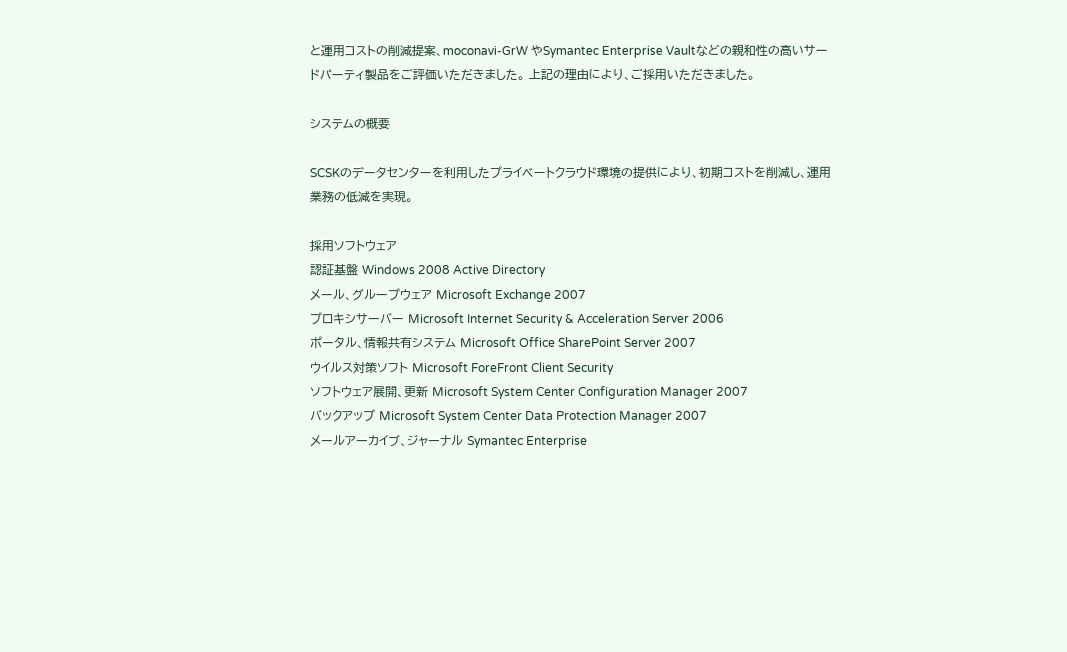と運用コストの削減提案、moconavi-GrW やSymantec Enterprise Vaultなどの親和性の高いサードパーティ製品をご評価いただきました。 上記の理由により、ご採用いただきました。

システムの概要

SCSKのデータセンターを利用したプライベートクラウド環境の提供により、初期コストを削減し、運用業務の低減を実現。

採用ソフトウェア
認証基盤 Windows 2008 Active Directory
メール、グループウェア Microsoft Exchange 2007
プロキシサーバー Microsoft Internet Security & Acceleration Server 2006
ポータル、情報共有システム Microsoft Office SharePoint Server 2007
ウイルス対策ソフト Microsoft ForeFront Client Security
ソフトウェア展開、更新 Microsoft System Center Configuration Manager 2007
バックアップ Microsoft System Center Data Protection Manager 2007
メールアーカイブ、ジャーナル Symantec Enterprise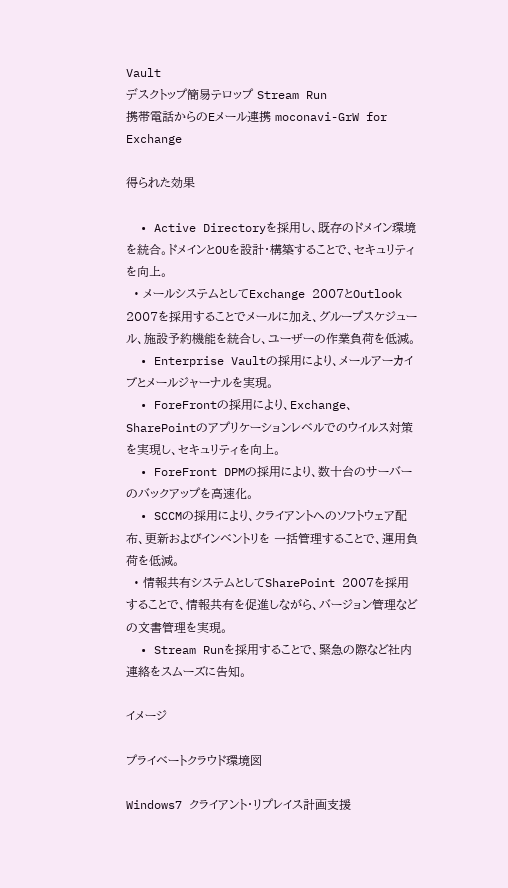Vault
デスクトップ簡易テロップ Stream Run
携帯電話からのEメール連携 moconavi-GrW for Exchange

得られた効果

  • Active Directoryを採用し、既存のドメイン環境を統合。ドメインとOUを設計・構築することで、セキュリティを向上。
  • メールシステムとしてExchange 2007とOutlook 2007を採用することでメールに加え、グループスケジュール、施設予約機能を統合し、ユーザーの作業負荷を低減。
  • Enterprise Vaultの採用により、メールアーカイブとメールジャーナルを実現。
  • ForeFrontの採用により、Exchange、SharePointのアプリケーションレベルでのウイルス対策を実現し、セキュリティを向上。
  • ForeFront DPMの採用により、数十台のサーバーのバックアップを高速化。
  • SCCMの採用により、クライアントへのソフトウェア配布、更新およびインベントリを 一括管理することで、運用負荷を低減。
  • 情報共有システムとしてSharePoint 2007を採用することで、情報共有を促進しながら、バージョン管理などの文書管理を実現。
  • Stream Runを採用することで、緊急の際など社内連絡をスムーズに告知。

イメージ

プライベートクラウド環境図

Windows7 クライアント・リプレイス計画支援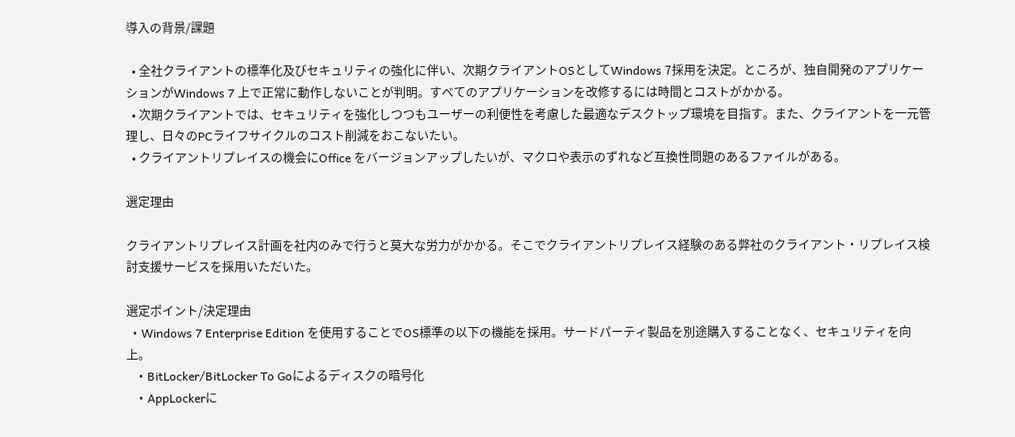導入の背景/課題

  • 全社クライアントの標準化及びセキュリティの強化に伴い、次期クライアントOSとしてWindows 7採用を決定。ところが、独自開発のアプリケーションがWindows 7 上で正常に動作しないことが判明。すべてのアプリケーションを改修するには時間とコストがかかる。
  • 次期クライアントでは、セキュリティを強化しつつもユーザーの利便性を考慮した最適なデスクトップ環境を目指す。また、クライアントを一元管理し、日々のPCライフサイクルのコスト削減をおこないたい。
  • クライアントリプレイスの機会にOffice をバージョンアップしたいが、マクロや表示のずれなど互換性問題のあるファイルがある。

選定理由

クライアントリプレイス計画を社内のみで行うと莫大な労力がかかる。そこでクライアントリプレイス経験のある弊社のクライアント・リプレイス検討支援サービスを採用いただいた。

選定ポイント/決定理由
  • Windows 7 Enterprise Edition を使用することでOS標準の以下の機能を採用。サードパーティ製品を別途購入することなく、セキュリティを向上。
    • BitLocker/BitLocker To Goによるディスクの暗号化
    • AppLockerに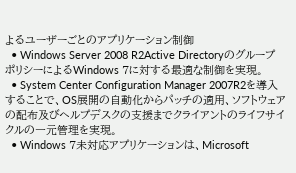よるユーザーごとのアプリケーション制御
  • Windows Server 2008 R2Active DirectoryのグループポリシーによるWindows 7に対する最適な制御を実現。
  • System Center Configuration Manager 2007R2を導入することで、OS展開の自動化からパッチの適用、ソフトウェアの配布及びヘルプデスクの支援までクライアントのライフサイクルの一元管理を実現。
  • Windows 7未対応アプリケーションは、Microsoft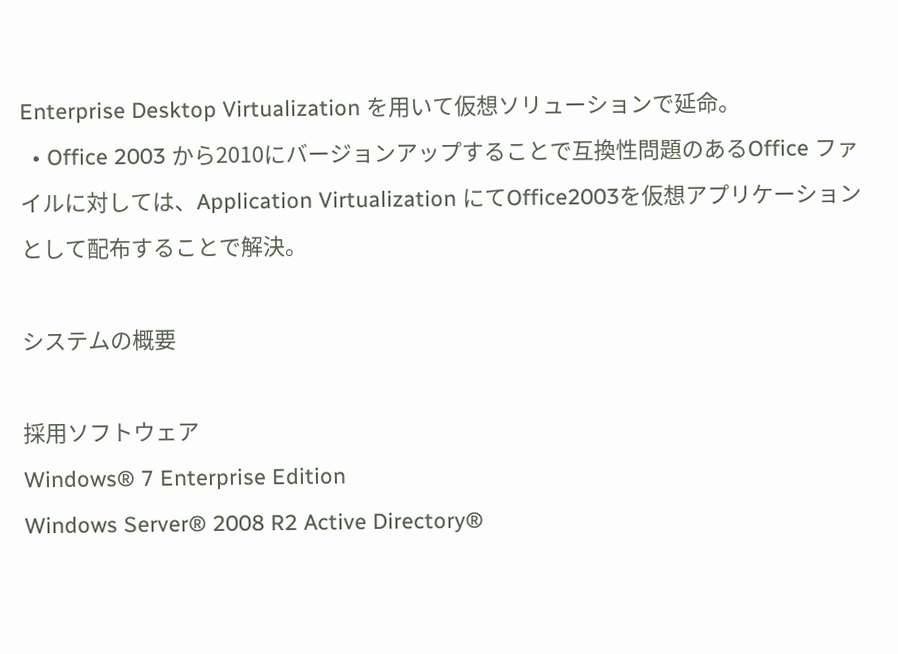Enterprise Desktop Virtualization を用いて仮想ソリューションで延命。
  • Office 2003 から2010にバージョンアップすることで互換性問題のあるOffice ファイルに対しては、Application Virtualization にてOffice2003を仮想アプリケーションとして配布することで解決。

システムの概要

採用ソフトウェア
Windows® 7 Enterprise Edition
Windows Server® 2008 R2 Active Directory®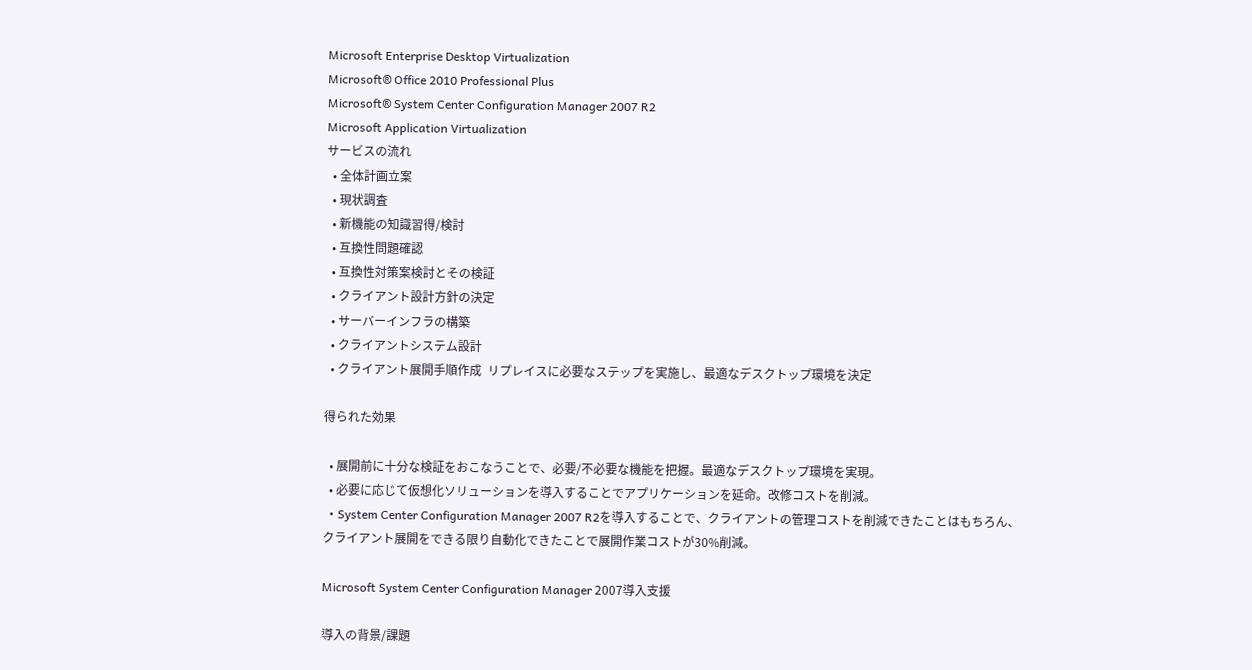Microsoft Enterprise Desktop Virtualization
Microsoft® Office 2010 Professional Plus
Microsoft® System Center Configuration Manager 2007 R2
Microsoft Application Virtualization
サービスの流れ
  • 全体計画立案
  • 現状調査
  • 新機能の知識習得/検討
  • 互換性問題確認
  • 互換性対策案検討とその検証
  • クライアント設計方針の決定
  • サーバーインフラの構築
  • クライアントシステム設計
  • クライアント展開手順作成  リプレイスに必要なステップを実施し、最適なデスクトップ環境を決定

得られた効果

  • 展開前に十分な検証をおこなうことで、必要/不必要な機能を把握。最適なデスクトップ環境を実現。
  • 必要に応じて仮想化ソリューションを導入することでアプリケーションを延命。改修コストを削減。
  • System Center Configuration Manager 2007 R2を導入することで、クライアントの管理コストを削減できたことはもちろん、クライアント展開をできる限り自動化できたことで展開作業コストが30%削減。

Microsoft System Center Configuration Manager 2007導入支援

導入の背景/課題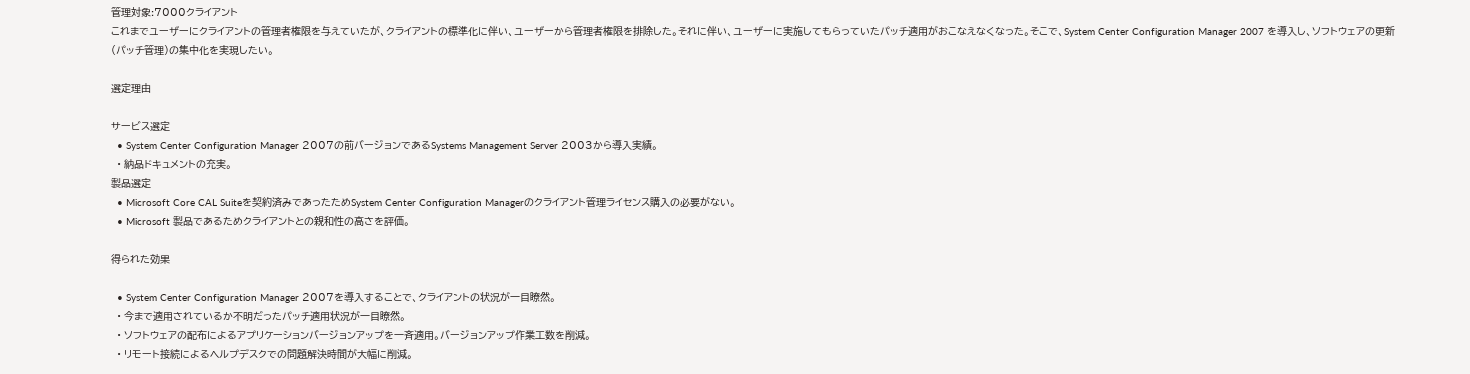管理対象:7000クライアント
これまでユーザーにクライアントの管理者権限を与えていたが、クライアントの標準化に伴い、ユーザーから管理者権限を排除した。それに伴い、ユーザーに実施してもらっていたパッチ適用がおこなえなくなった。そこで、System Center Configuration Manager 2007 を導入し、ソフトウェアの更新(パッチ管理)の集中化を実現したい。

選定理由

サービス選定
  • System Center Configuration Manager 2007の前バージョンであるSystems Management Server 2003から導入実績。
  • 納品ドキュメントの充実。
製品選定
  • Microsoft Core CAL Suiteを契約済みであったためSystem Center Configuration Managerのクライアント管理ライセンス購入の必要がない。
  • Microsoft 製品であるためクライアントとの親和性の高さを評価。

得られた効果

  • System Center Configuration Manager 2007を導入することで、クライアントの状況が一目瞭然。
  • 今まで適用されているか不明だったパッチ適用状況が一目瞭然。
  • ソフトウェアの配布によるアプリケーションバージョンアップを一斉適用。バージョンアップ作業工数を削減。
  • リモート接続によるヘルプデスクでの問題解決時間が大幅に削減。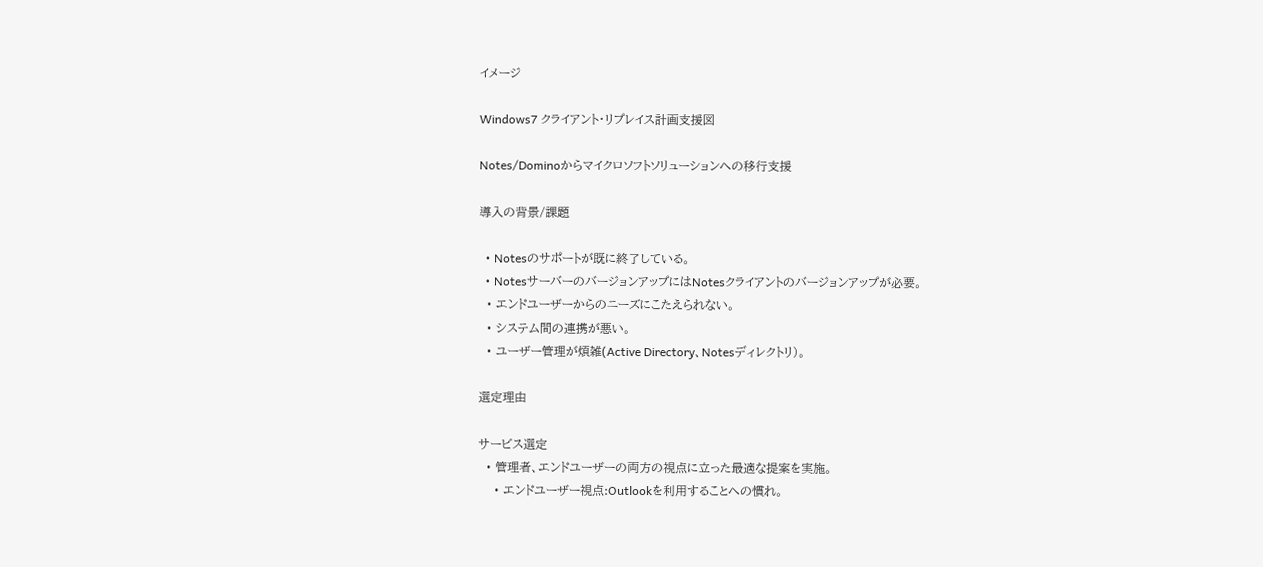イメージ

Windows7 クライアント・リプレイス計画支援図

Notes/Dominoからマイクロソフトソリューションへの移行支援

導入の背景/課題

  • Notesのサポートが既に終了している。
  • NotesサーバーのバージョンアップにはNotesクライアントのバージョンアップが必要。
  • エンドユーザーからのニーズにこたえられない。
  • システム間の連携が悪い。
  • ユーザー管理が煩雑(Active Directory、Notesディレクトリ)。

選定理由

サービス選定
  • 管理者、エンドユーザーの両方の視点に立った最適な提案を実施。
    • エンドユーザー視点:Outlookを利用することへの慣れ。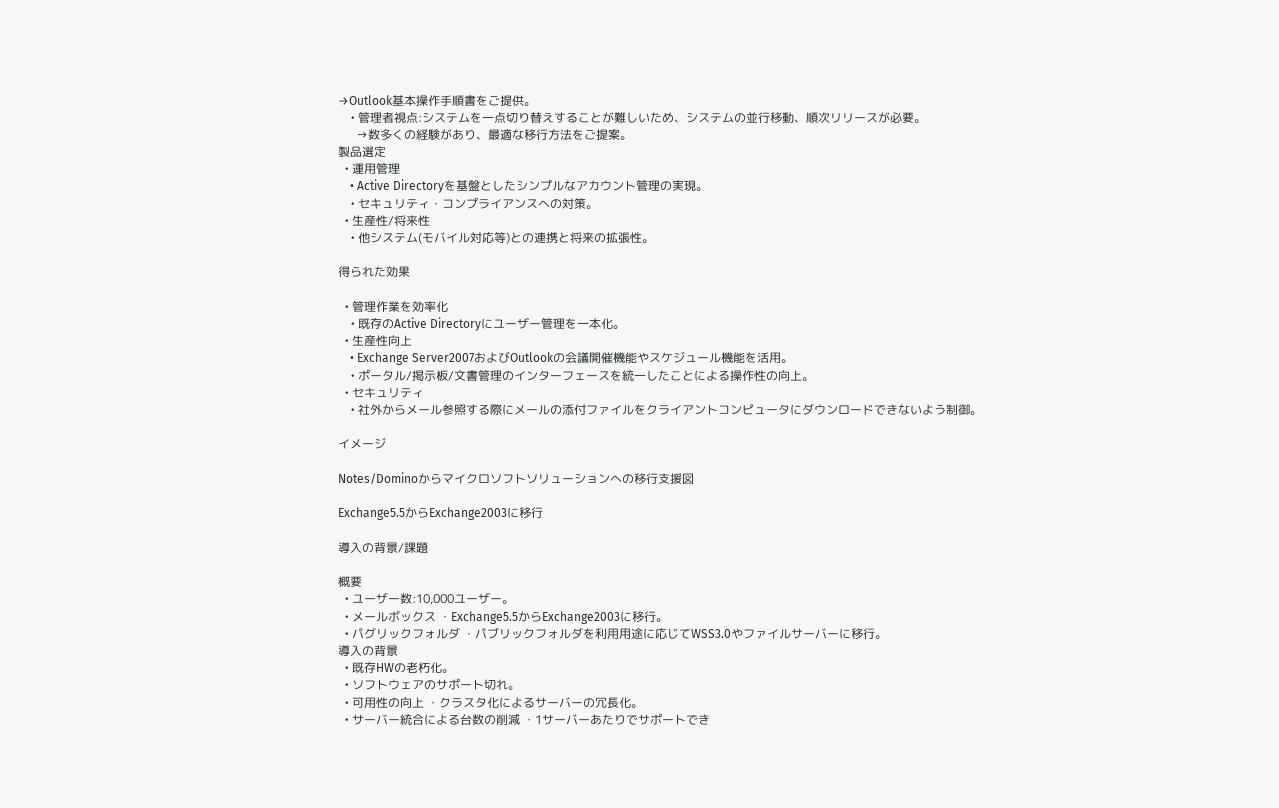→Outlook基本操作手順書をご提供。
    • 管理者視点:システムを一点切り替えすることが難しいため、システムの並行移動、順次リリースが必要。
      →数多くの経験があり、最適な移行方法をご提案。
製品選定
  • 運用管理
    • Active Directoryを基盤としたシンプルなアカウント管理の実現。
    • セキュリティ・コンプライアンスへの対策。
  • 生産性/将来性
    • 他システム(モバイル対応等)との連携と将来の拡張性。

得られた効果

  • 管理作業を効率化
    • 既存のActive Directoryにユーザー管理を一本化。
  • 生産性向上
    • Exchange Server2007およびOutlookの会議開催機能やスケジュール機能を活用。
    • ポータル/掲示板/文書管理のインターフェースを統一したことによる操作性の向上。
  • セキュリティ
    • 社外からメール参照する際にメールの添付ファイルをクライアントコンピュータにダウンロードできないよう制御。

イメージ

Notes/Dominoからマイクロソフトソリューションへの移行支援図

Exchange5.5からExchange2003に移行

導入の背景/課題

概要
  • ユーザー数:10,000ユーザー。
  • メールボックス ・Exchange5.5からExchange2003に移行。
  • パグリックフォルダ ・パブリックフォルダを利用用途に応じてWSS3.0やファイルサーバーに移行。
導入の背景
  • 既存HWの老朽化。
  • ソフトウェアのサポート切れ。
  • 可用性の向上 ・クラスタ化によるサーバーの冗長化。
  • サーバー統合による台数の削減 ・1サーバーあたりでサポートでき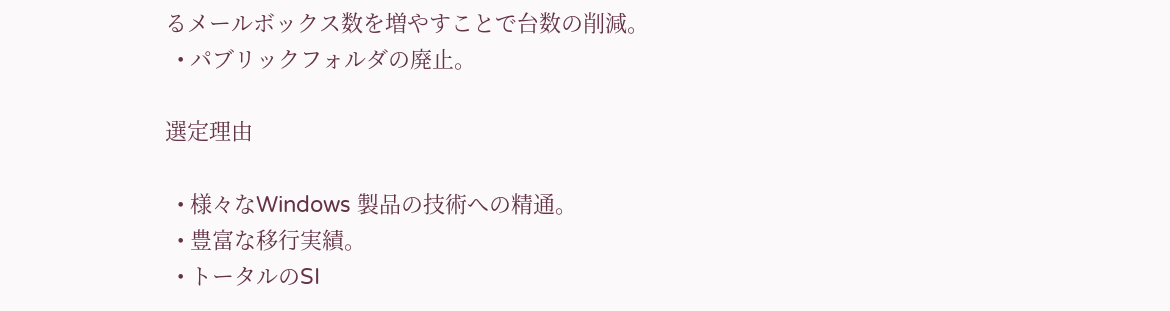るメールボックス数を増やすことで台数の削減。
  • パブリックフォルダの廃止。

選定理由

  • 様々なWindows 製品の技術への精通。
  • 豊富な移行実績。
  • トータルのSI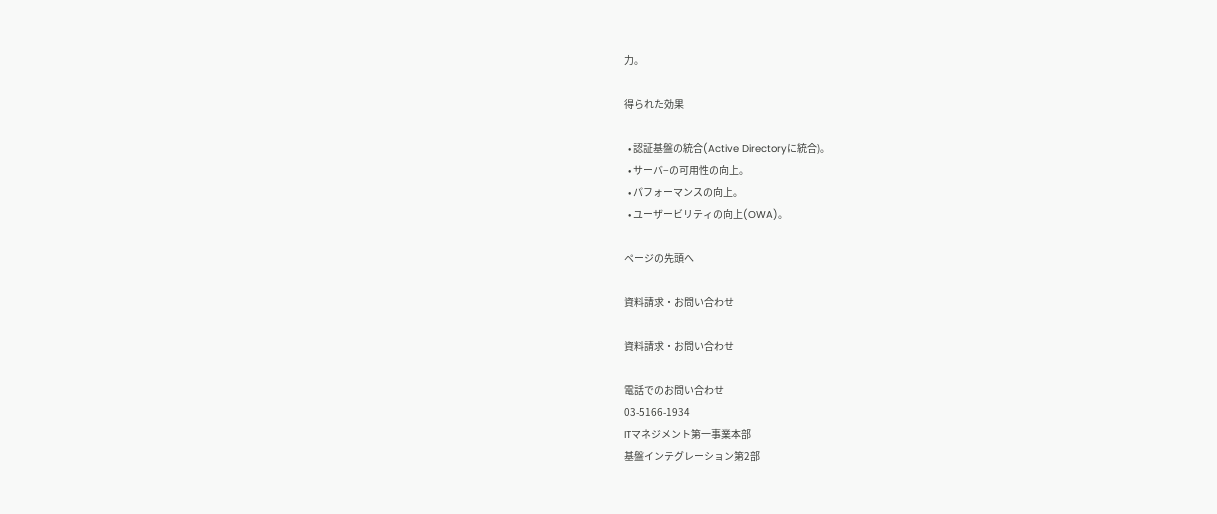力。

得られた効果

  • 認証基盤の統合(Active Directoryに統合)。
  • サーバ−の可用性の向上。
  • パフォーマンスの向上。
  • ユーザービリティの向上(OWA)。

ページの先頭へ

資料請求・お問い合わせ

資料請求・お問い合わせ

電話でのお問い合わせ
03-5166-1934
ITマネジメント第一事業本部
基盤インテグレーション第2部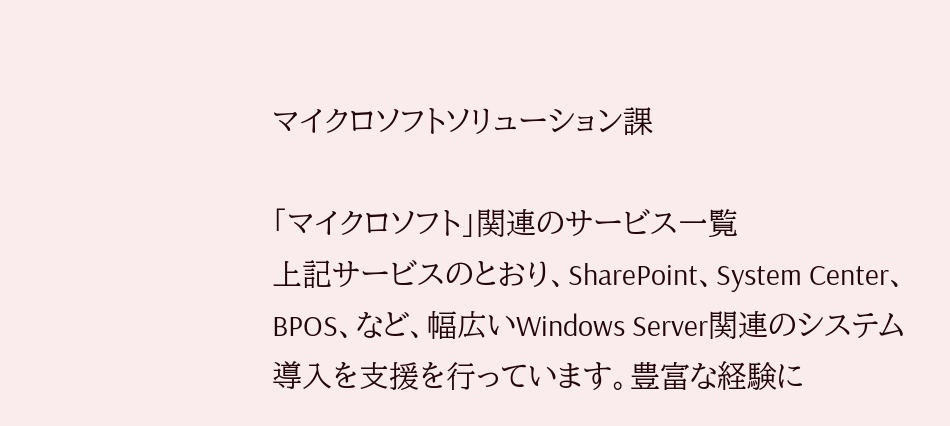マイクロソフトソリューション課

「マイクロソフト」関連のサービス一覧
上記サービスのとおり、SharePoint、System Center、BPOS、など、幅広いWindows Server関連のシステム導入を支援を行っています。豊富な経験に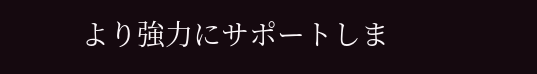より強力にサポートしま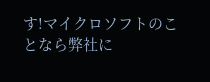す!マイクロソフトのことなら弊社に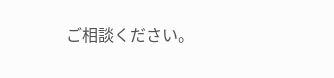ご相談ください。